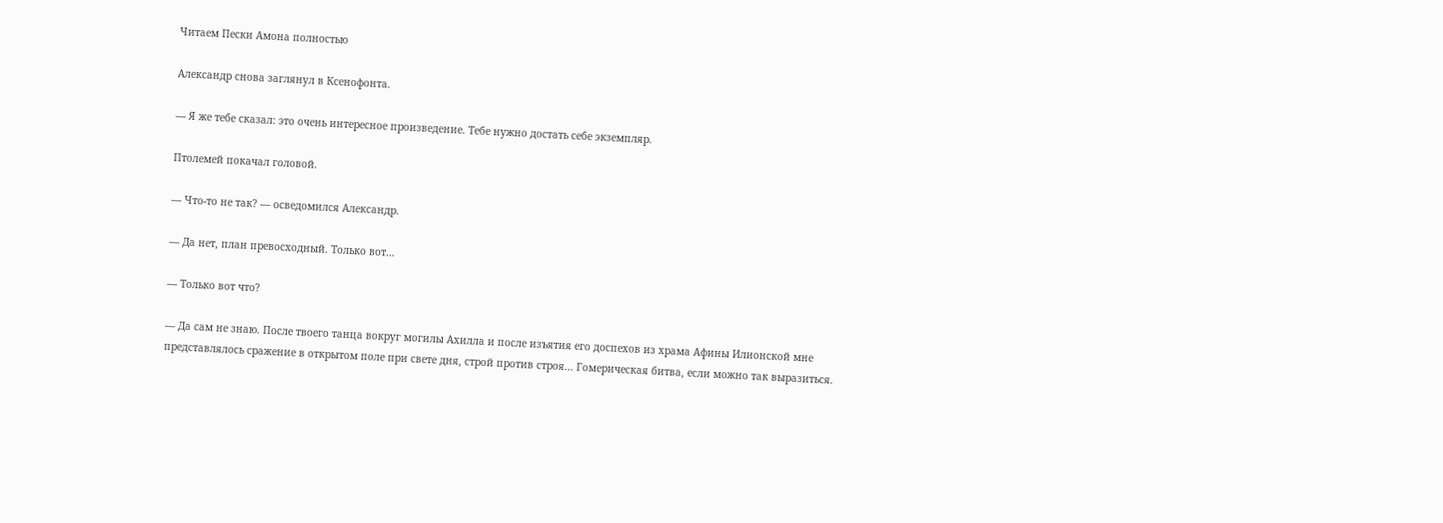Читаем Пески Амона полностью

Александр снова заглянул в Ксенофонта.

— Я же тебе сказал: это очень интересное произведение. Тебе нужно достать себе экземпляр.

Птолемей покачал головой.

— Что-то не так? — осведомился Александр.

— Да нет, план превосходный. Только вот…

— Только вот что?

— Да сам не знаю. После твоего танца вокруг могилы Ахилла и после изъятия его доспехов из храма Афины Илионской мне представлялось сражение в открытом поле при свете дня, строй против строя… Гомерическая битва, если можно так выразиться.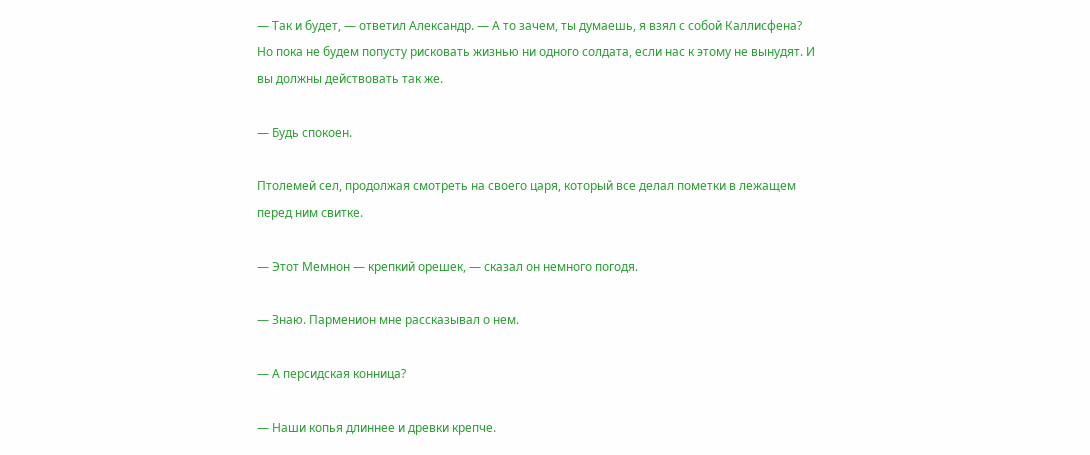— Так и будет, — ответил Александр. — А то зачем, ты думаешь, я взял с собой Каллисфена? Но пока не будем попусту рисковать жизнью ни одного солдата, если нас к этому не вынудят. И вы должны действовать так же.

— Будь спокоен.

Птолемей сел, продолжая смотреть на своего царя, который все делал пометки в лежащем перед ним свитке.

— Этот Мемнон — крепкий орешек, — сказал он немного погодя.

— Знаю. Парменион мне рассказывал о нем.

— А персидская конница?

— Наши копья длиннее и древки крепче.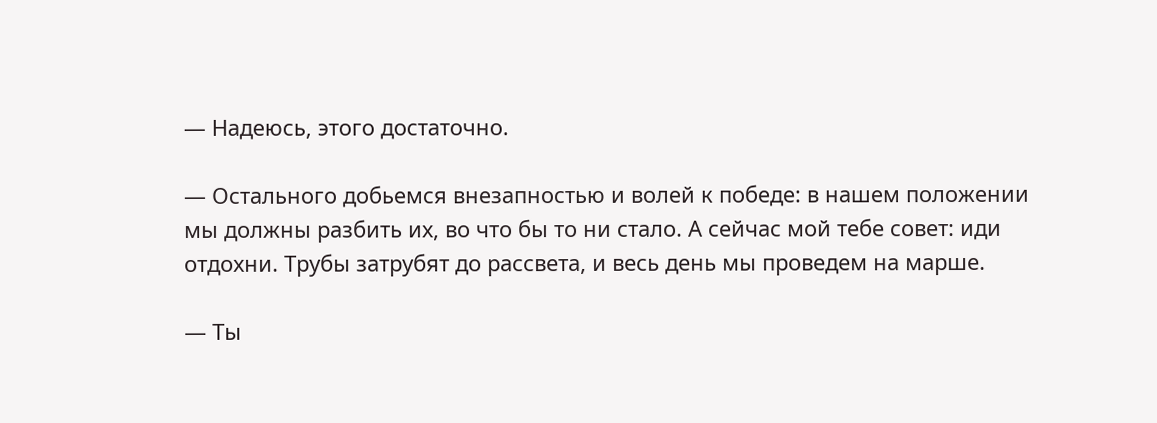— Надеюсь, этого достаточно.

— Остального добьемся внезапностью и волей к победе: в нашем положении мы должны разбить их, во что бы то ни стало. А сейчас мой тебе совет: иди отдохни. Трубы затрубят до рассвета, и весь день мы проведем на марше.

— Ты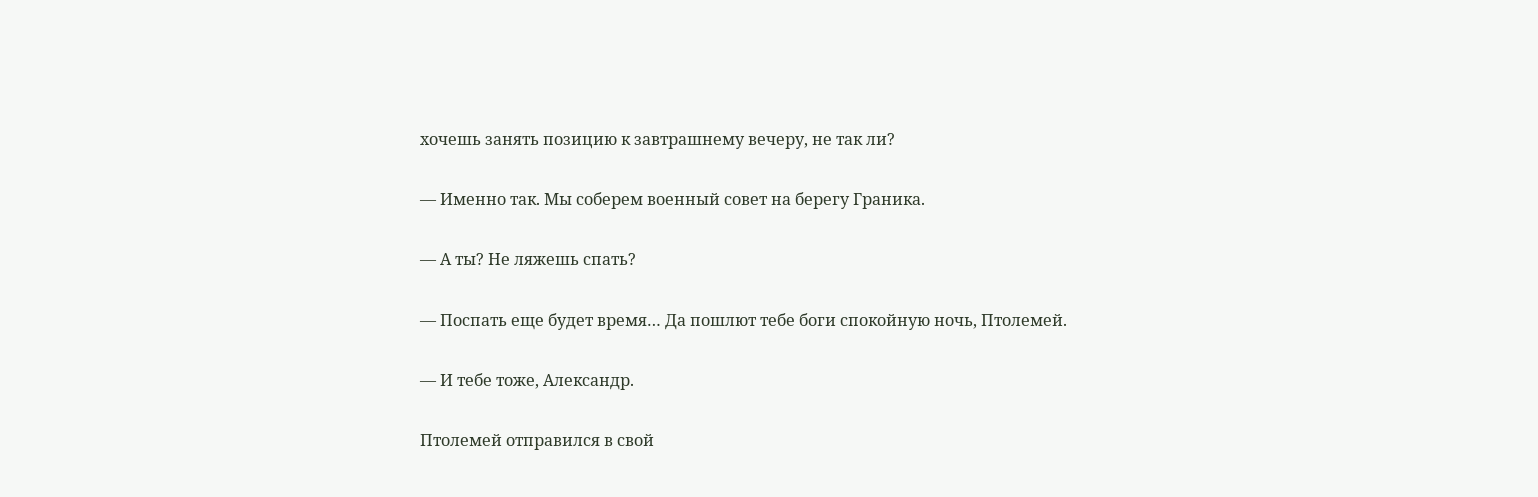хочешь занять позицию к завтрашнему вечеру, не так ли?

— Именно так. Мы соберем военный совет на берегу Граника.

— А ты? Не ляжешь спать?

— Поспать еще будет время… Да пошлют тебе боги спокойную ночь, Птолемей.

— И тебе тоже, Александр.

Птолемей отправился в свой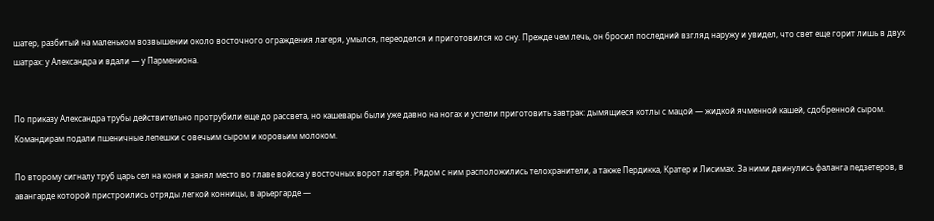шатер, разбитый на маленьком возвышении около восточного ограждения лагеря, умылся, переоделся и приготовился ко сну. Прежде чем лечь, он бросил последний взгляд наружу и увидел, что свет еще горит лишь в двух шатрах: у Александра и вдали — у Пармениона.


По приказу Александра трубы действительно протрубили еще до рассвета, но кашевары были уже давно на ногах и успели приготовить завтрак: дымящиеся котлы с мацой — жидкой ячменной кашей, сдобренной сыром. Командирам подали пшеничные лепешки с овечьим сыром и коровьим молоком.

По второму сигналу труб царь сел на коня и занял место во главе войска у восточных ворот лагеря. Рядом с ним расположились телохранители, а также Пердикка, Кратер и Лисимах. За ними двинулись фаланга педзетеров, в авангарде которой пристроились отряды легкой конницы, в арьергарде —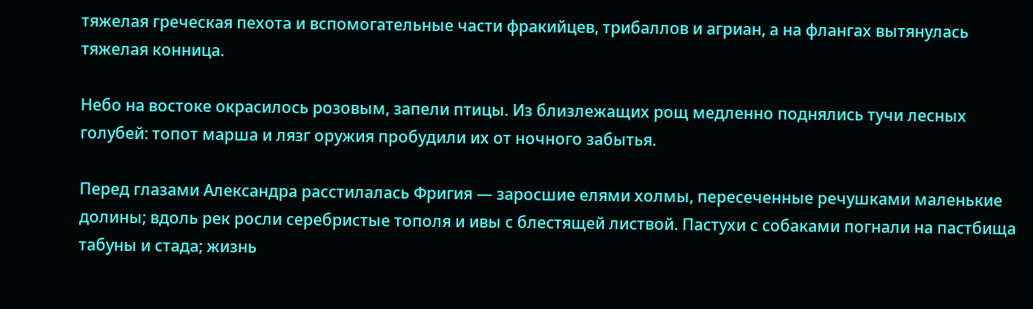тяжелая греческая пехота и вспомогательные части фракийцев, трибаллов и агриан, а на флангах вытянулась тяжелая конница.

Небо на востоке окрасилось розовым, запели птицы. Из близлежащих рощ медленно поднялись тучи лесных голубей: топот марша и лязг оружия пробудили их от ночного забытья.

Перед глазами Александра расстилалась Фригия — заросшие елями холмы, пересеченные речушками маленькие долины; вдоль рек росли серебристые тополя и ивы с блестящей листвой. Пастухи с собаками погнали на пастбища табуны и стада; жизнь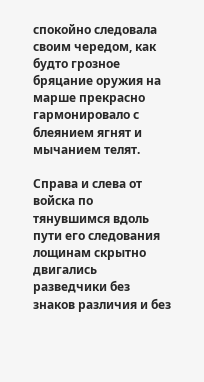спокойно следовала своим чередом, как будто грозное бряцание оружия на марше прекрасно гармонировало с блеянием ягнят и мычанием телят.

Справа и слева от войска по тянувшимся вдоль пути его следования лощинам скрытно двигались разведчики без знаков различия и без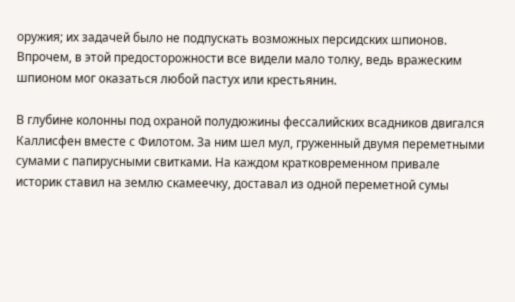оружия; их задачей было не подпускать возможных персидских шпионов. Впрочем, в этой предосторожности все видели мало толку, ведь вражеским шпионом мог оказаться любой пастух или крестьянин.

В глубине колонны под охраной полудюжины фессалийских всадников двигался Каллисфен вместе с Филотом. За ним шел мул, груженный двумя переметными сумами с папирусными свитками. На каждом кратковременном привале историк ставил на землю скамеечку, доставал из одной переметной сумы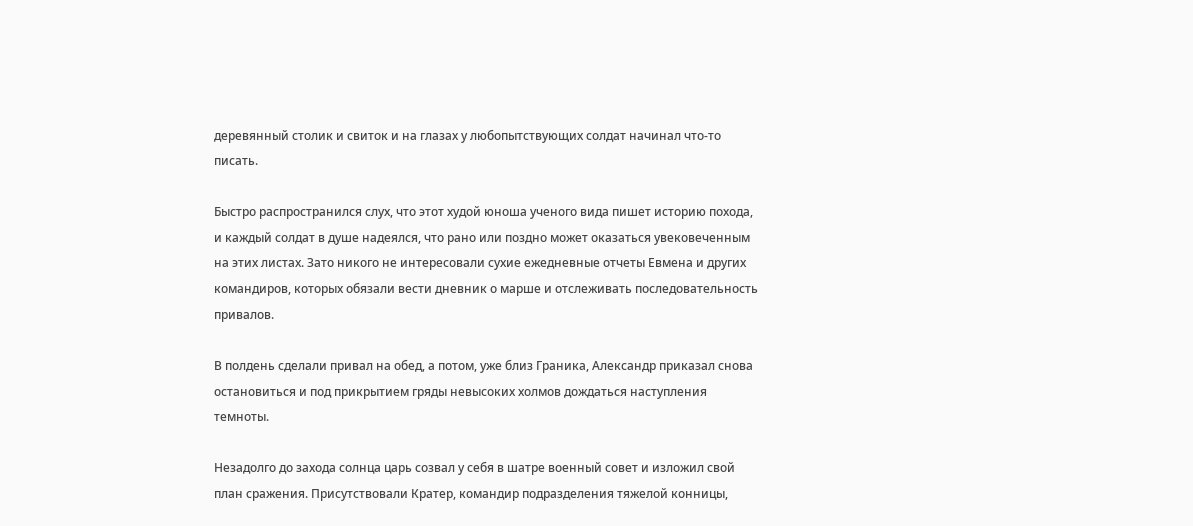деревянный столик и свиток и на глазах у любопытствующих солдат начинал что-то писать.

Быстро распространился слух, что этот худой юноша ученого вида пишет историю похода, и каждый солдат в душе надеялся, что рано или поздно может оказаться увековеченным на этих листах. Зато никого не интересовали сухие ежедневные отчеты Евмена и других командиров, которых обязали вести дневник о марше и отслеживать последовательность привалов.

В полдень сделали привал на обед, а потом, уже близ Граника, Александр приказал снова остановиться и под прикрытием гряды невысоких холмов дождаться наступления темноты.

Незадолго до захода солнца царь созвал у себя в шатре военный совет и изложил свой план сражения. Присутствовали Кратер, командир подразделения тяжелой конницы,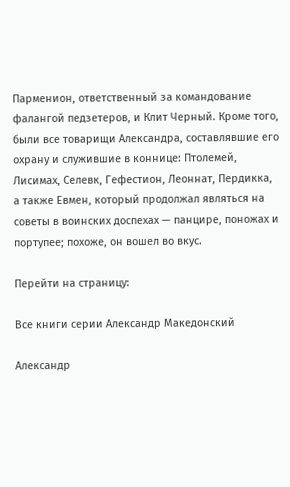Парменион, ответственный за командование фалангой педзетеров, и Клит Черный. Кроме того, были все товарищи Александра, составлявшие его охрану и служившие в коннице: Птолемей, Лисимах, Селевк, Гефестион, Леоннат, Пердикка, а также Евмен, который продолжал являться на советы в воинских доспехах — панцире, поножах и портупее; похоже, он вошел во вкус.

Перейти на страницу:

Все книги серии Александр Македонский

Александр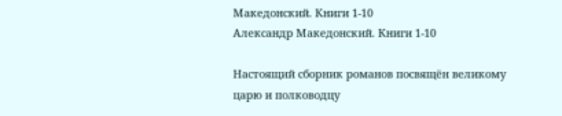Македонский. Книги 1-10
Александр Македонский. Книги 1-10

Настоящий сборник романов посвящён великому царю и полководцу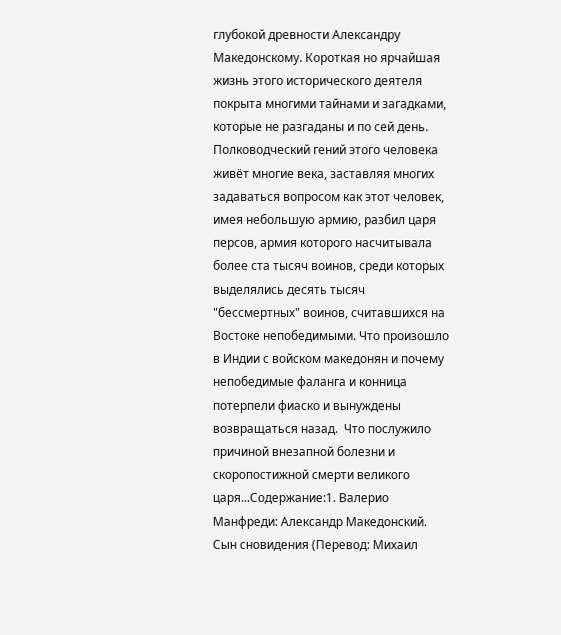глубокой древности Александру Македонскому. Короткая но ярчайшая жизнь этого исторического деятеля покрыта многими тайнами и загадками, которые не разгаданы и по сей день. Полководческий гений этого человека живёт многие века, заставляя многих задаваться вопросом как этот человек, имея небольшую армию, разбил царя персов, армия которого насчитывала более ста тысяч воинов, среди которых выделялись десять тысяч "бессмертных" воинов, считавшихся на Востоке непобедимыми. Что произошло в Индии с войском македонян и почему непобедимые фаланга и конница потерпели фиаско и вынуждены возвращаться назад.  Что послужило причиной внезапной болезни и скоропостижной смерти великого царя...Содержание:1. Валерио Манфреди: Александр Македонский. Сын сновидения (Перевод: Михаил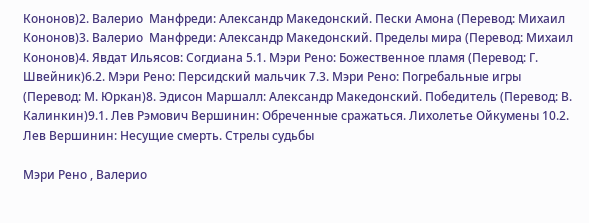Кононов)2. Валерио  Манфреди: Александр Македонский. Пески Амона (Перевод: Михаил Кононов)3. Валерио  Манфреди: Александр Македонский. Пределы мира (Перевод: Михаил Кононов)4. Явдат Ильясов: Согдиана 5.1. Мэри Рено: Божественное пламя (Перевод: Г. Швейник)6.2. Мэри Рено: Персидский мальчик 7.3. Мэри Рено: Погребальные игры (Перевод: М. Юркан)8. Эдисон Маршалл: Александр Македонский. Победитель (Перевод: В. Калинкин)9.1. Лев Рэмович Вершинин: Обреченные сражаться. Лихолетье Ойкумены 10.2. Лев Вершинин: Несущие смерть. Стрелы судьбы

Мэри Рено , Валерио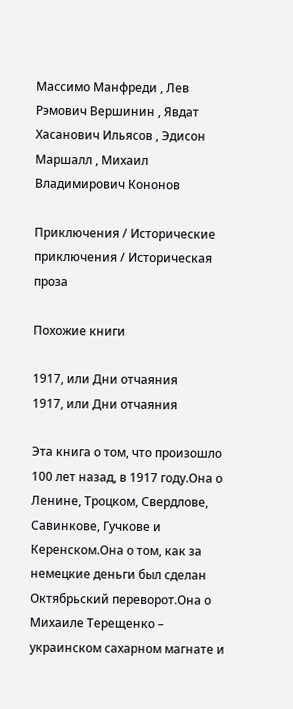Массимо Манфреди , Лев Рэмович Вершинин , Явдат Хасанович Ильясов , Эдисон Маршалл , Михаил Владимирович Кононов

Приключения / Исторические приключения / Историческая проза

Похожие книги

1917, или Дни отчаяния
1917, или Дни отчаяния

Эта книга о том, что произошло 100 лет назад, в 1917 году.Она о Ленине, Троцком, Свердлове, Савинкове, Гучкове и Керенском.Она о том, как за немецкие деньги был сделан Октябрьский переворот.Она о Михаиле Терещенко – украинском сахарном магнате и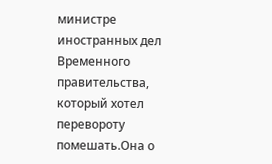министре иностранных дел Временного правительства, который хотел перевороту помешать.Она о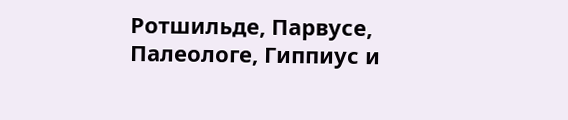Ротшильде, Парвусе, Палеологе, Гиппиус и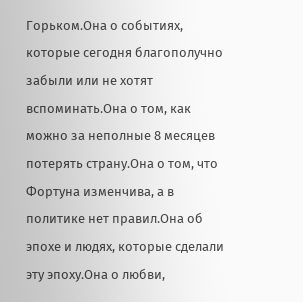Горьком.Она о событиях, которые сегодня благополучно забыли или не хотят вспоминать.Она о том, как можно за неполные 8 месяцев потерять страну.Она о том, что Фортуна изменчива, а в политике нет правил.Она об эпохе и людях, которые сделали эту эпоху.Она о любви,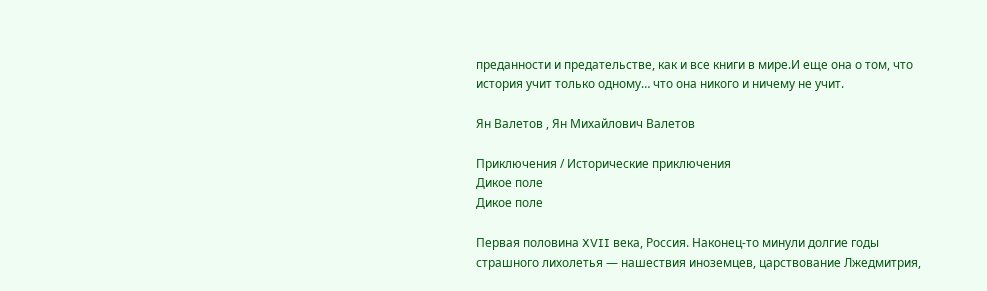преданности и предательстве, как и все книги в мире.И еще она о том, что история учит только одному… что она никого и ничему не учит.

Ян Валетов , Ян Михайлович Валетов

Приключения / Исторические приключения
Дикое поле
Дикое поле

Первая половина XVII века, Россия. Наконец-то минули долгие годы страшного лихолетья — нашествия иноземцев, царствование Лжедмитрия,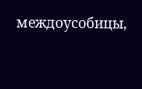междоусобицы,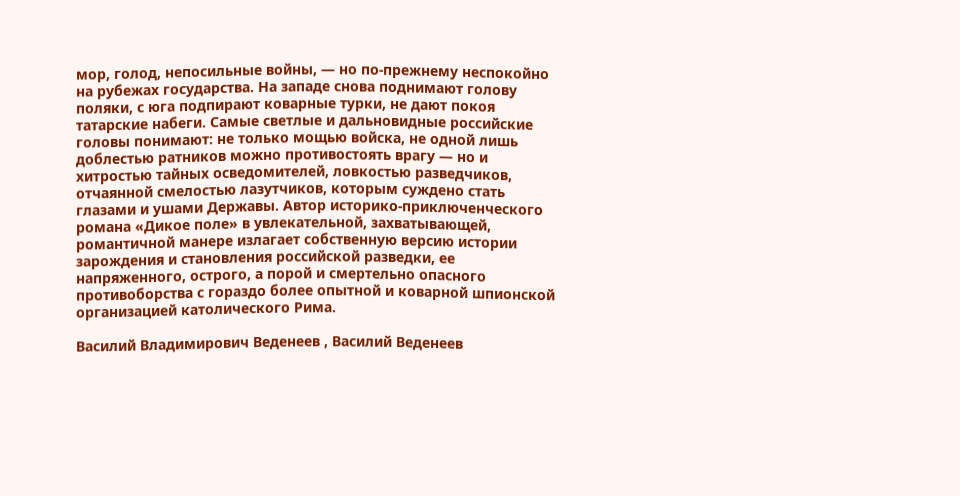мор, голод, непосильные войны, — но по-прежнему неспокойно на рубежах государства. На западе снова поднимают голову поляки, с юга подпирают коварные турки, не дают покоя татарские набеги. Самые светлые и дальновидные российские головы понимают: не только мощью войска, не одной лишь доблестью ратников можно противостоять врагу — но и хитростью тайных осведомителей, ловкостью разведчиков, отчаянной смелостью лазутчиков, которым суждено стать глазами и ушами Державы. Автор историко-приключенческого романа «Дикое поле» в увлекательной, захватывающей, романтичной манере излагает собственную версию истории зарождения и становления российской разведки, ее напряженного, острого, а порой и смертельно опасного противоборства с гораздо более опытной и коварной шпионской организацией католического Рима.

Василий Владимирович Веденеев , Василий Веденеев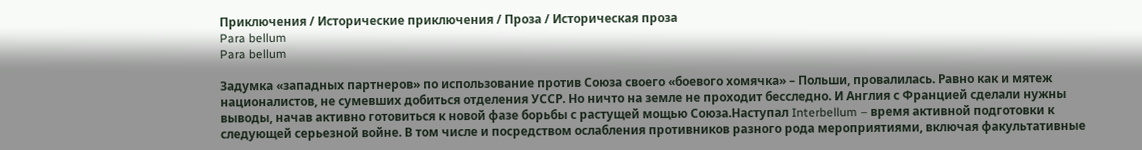Приключения / Исторические приключения / Проза / Историческая проза
Para bellum
Para bellum

Задумка «западных партнеров» по использование против Союза своего «боевого хомячка» – Польши, провалилась. Равно как и мятеж националистов, не сумевших добиться отделения УССР. Но ничто на земле не проходит бесследно. И Англия с Францией сделали нужны выводы, начав активно готовиться к новой фазе борьбы с растущей мощью Союза.Наступал Interbellum – время активной подготовки к следующей серьезной войне. В том числе и посредством ослабления противников разного рода мероприятиями, включая факультативные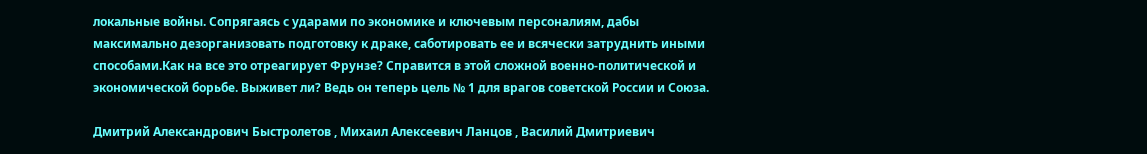локальные войны. Сопрягаясь с ударами по экономике и ключевым персоналиям, дабы максимально дезорганизовать подготовку к драке, саботировать ее и всячески затруднить иными способами.Как на все это отреагирует Фрунзе? Справится в этой сложной военно-политической и экономической борьбе. Выживет ли? Ведь он теперь цель № 1 для врагов советской России и Союза.

Дмитрий Александрович Быстролетов , Михаил Алексеевич Ланцов , Василий Дмитриевич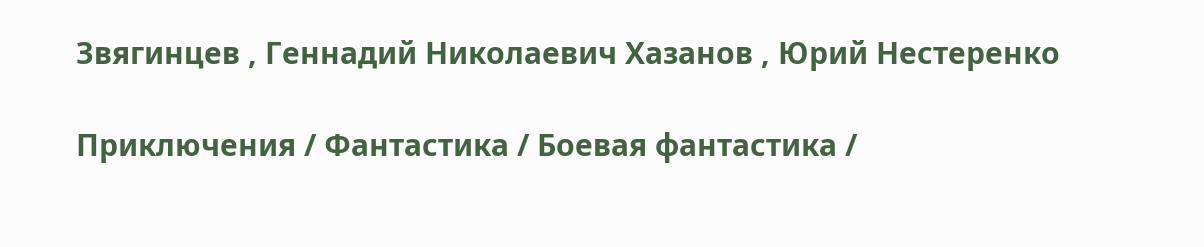Звягинцев , Геннадий Николаевич Хазанов , Юрий Нестеренко

Приключения / Фантастика / Боевая фантастика /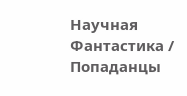Научная Фантастика / Попаданцы